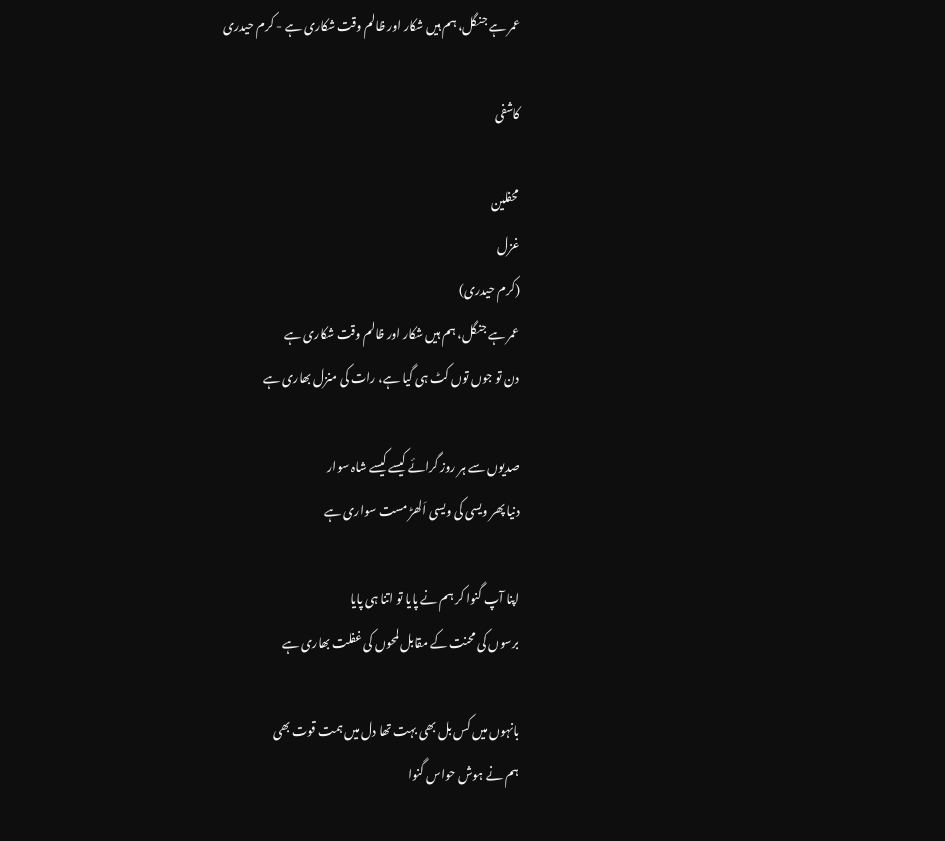عمر ہے جنگل، ہم ہیں شکار اور ظالم وقت شکاری ہے - کرم حیدری

کاشفی

محفلین
غزل
(کرم حیدری)
عمر ہے جنگل، ہم ہیں شکار اور ظالم وقت شکاری ہے
دن تو جوں توں کٹ ہی گیا ہے، رات کی منزل بھاری ہے

صدیوں سے ہر روز گرائے کیسے کیسے شاہ سوار
دنیا پھر ویسی کی ویسی اَلھڑ مست سواری ہے

اپنا آپ گنوا کر ہم نے پایا تو اتنا ہی پایا
برسوں کی محنت کے مقابل لمحوں کی غفلت بھاری ہے

بانہوں میں کس بل بھی بہت تھا دل میں ہمت قوت بھی
ہم نے ہوش حواس گنوا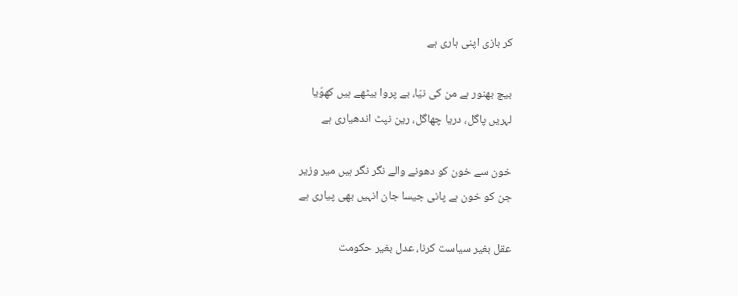کر بازی اپنی ہاری ہے

بیچ بھنور ہے من کی نیّا، بے پروا بیٹھے ہیں کھوّیا
لہریں پاگل، دریا چھاگل، رین نپٹ اندھیاری ہے

خون سے خون کو دھونے والے نگر نگر ہیں میر وزیر
جن کو خون ہے پانی جیسا جان انہیں بھی پیاری ہے

عقل بغیر سیاست کرنا، عدل بغیر حکومت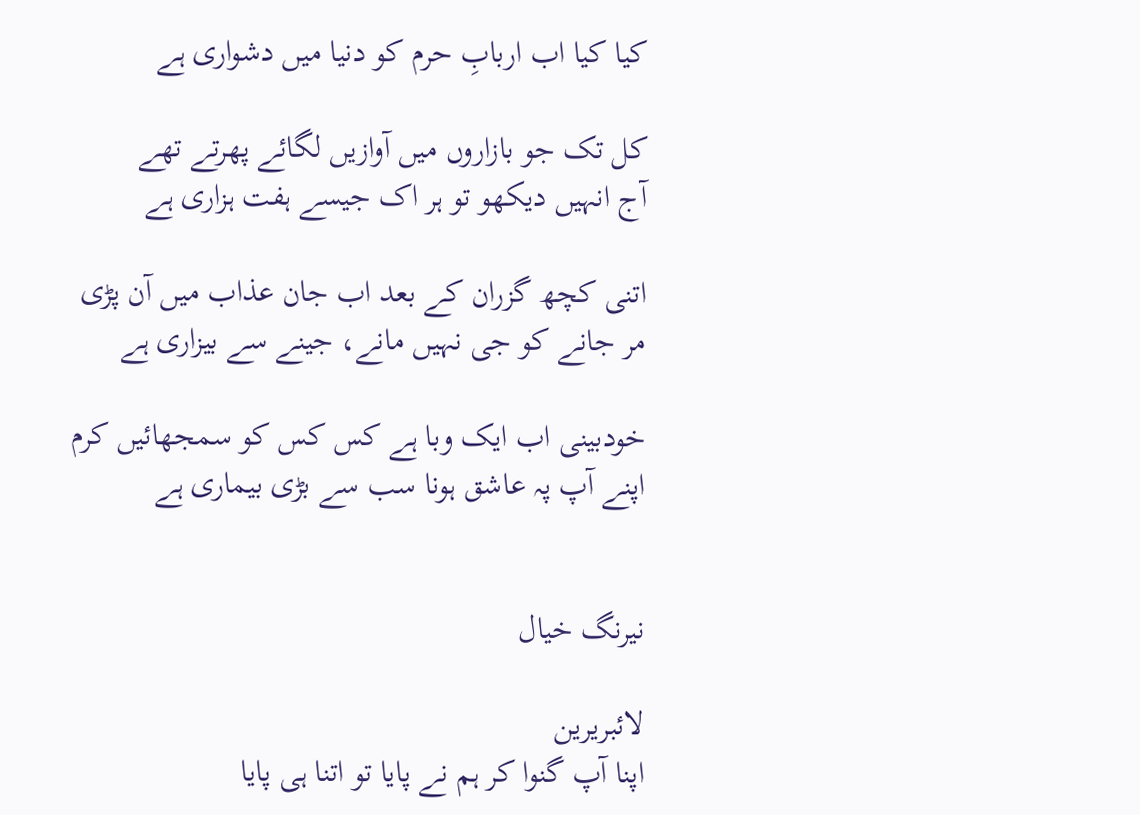کیا کیا اب اربابِ حرم کو دنیا میں دشواری ہے

کل تک جو بازاروں میں آوازیں لگائے پھرتے تھے
آج انہیں دیکھو تو ہر اک جیسے ہفت ہزاری ہے

اتنی کچھ گزران کے بعد اب جان عذاب میں آن پڑی
مر جانے کو جی نہیں مانے، جینے سے بیزاری ہے

خودبینی اب ایک وبا ہے کس کس کو سمجھائیں کرم
اپنے آپ پہ عاشق ہونا سب سے بڑی بیماری ہے


نیرنگ خیال

لائبریرین
اپنا آپ گنوا کر ہم نے پایا تو اتنا ہی پایا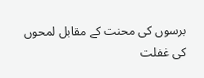برسوں کی محنت کے مقابل لمحوں کی غفلت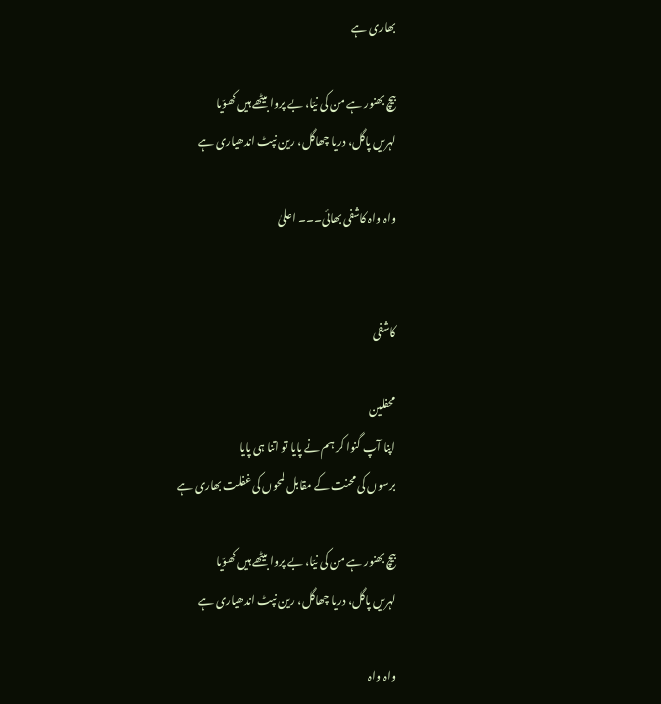بھاری ہے

بیچ بھنور ہے من کی نیّا، بے پروا بیٹھے ہیں کھوّیا
لہریں پاگل، دریا چھاگل، رین نپٹ اندھیاری ہے

واہ واہ کاشفی بھائی۔۔۔ اعلیٰ


کاشفی

محفلین
اپنا آپ گنوا کر ہم نے پایا تو اتنا ہی پایا
برسوں کی محنت کے مقابل لمحوں کی غفلت بھاری ہے

بیچ بھنور ہے من کی نیّا، بے پروا بیٹھے ہیں کھوّیا
لہریں پاگل، دریا چھاگل، رین نپٹ اندھیاری ہے

واہ واہ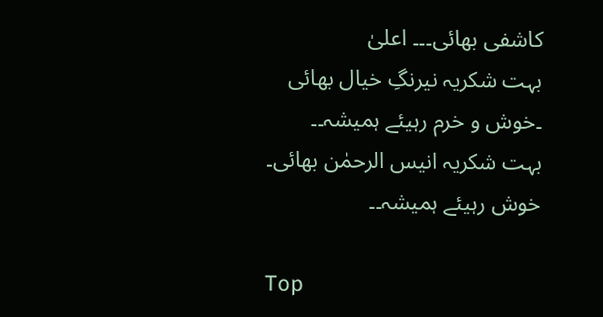کاشفی بھائی۔۔۔ اعلیٰ
بہت شکریہ نیرنگِ خیال بھائی ۔خوش و خرم رہیئے ہمیشہ۔۔
بہت شکریہ انیس الرحمٰن بھائی۔ خوش رہیئے ہمیشہ۔۔

Top